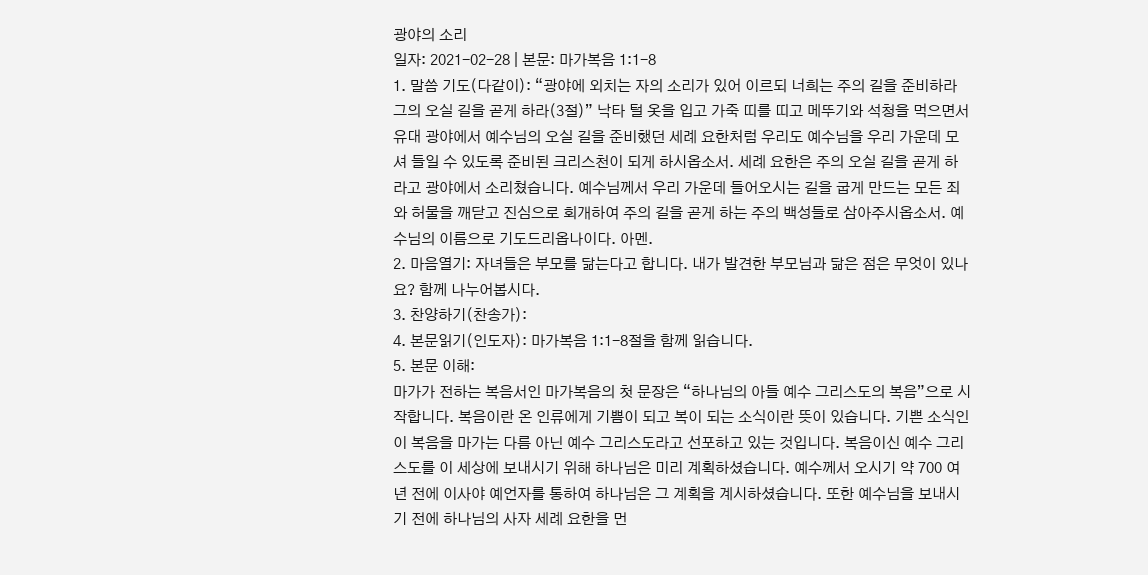광야의 소리
일자: 2021-02-28 | 본문: 마가복음 1:1-8
1. 말씀 기도(다같이): “광야에 외치는 자의 소리가 있어 이르되 너희는 주의 길을 준비하라 그의 오실 길을 곧게 하라(3절)” 낙타 털 옷을 입고 가죽 띠를 띠고 메뚜기와 석청을 먹으면서 유대 광야에서 예수님의 오실 길을 준비했던 세례 요한처럼 우리도 예수님을 우리 가운데 모셔 들일 수 있도록 준비된 크리스천이 되게 하시옵소서. 세례 요한은 주의 오실 길을 곧게 하라고 광야에서 소리쳤습니다. 예수님께서 우리 가운데 들어오시는 길을 굽게 만드는 모든 죄와 허물을 깨닫고 진심으로 회개하여 주의 길을 곧게 하는 주의 백성들로 삼아주시옵소서. 예수님의 이름으로 기도드리옵나이다. 아멘.
2. 마음열기: 자녀들은 부모를 닮는다고 합니다. 내가 발견한 부모님과 닮은 점은 무엇이 있나요? 함께 나누어봅시다.
3. 찬양하기(찬송가):
4. 본문읽기(인도자): 마가복음 1:1-8절을 함께 읽습니다.
5. 본문 이해:
마가가 전하는 복음서인 마가복음의 첫 문장은 “하나님의 아들 예수 그리스도의 복음”으로 시작합니다. 복음이란 온 인류에게 기쁨이 되고 복이 되는 소식이란 뜻이 있습니다. 기쁜 소식인 이 복음을 마가는 다름 아닌 예수 그리스도라고 선포하고 있는 것입니다. 복음이신 예수 그리스도를 이 세상에 보내시기 위해 하나님은 미리 계획하셨습니다. 예수께서 오시기 약 700 여 년 전에 이사야 예언자를 통하여 하나님은 그 계획을 계시하셨습니다. 또한 예수님을 보내시기 전에 하나님의 사자 세례 요한을 먼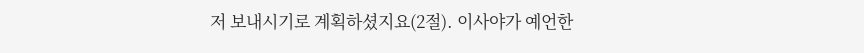저 보내시기로 계획하셨지요(2절). 이사야가 예언한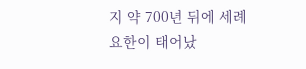지 약 700년 뒤에 세례요한이 태어났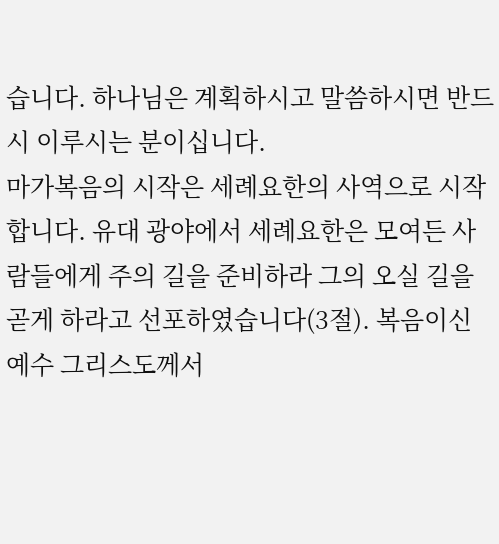습니다. 하나님은 계획하시고 말씀하시면 반드시 이루시는 분이십니다.
마가복음의 시작은 세례요한의 사역으로 시작합니다. 유대 광야에서 세례요한은 모여든 사람들에게 주의 길을 준비하라 그의 오실 길을 곧게 하라고 선포하였습니다(3절). 복음이신 예수 그리스도께서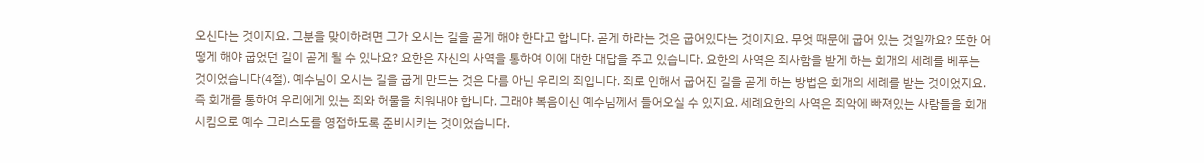오신다는 것이지요. 그분을 맞이하려면 그가 오시는 길을 곧게 해야 한다고 합니다. 곧게 하라는 것은 굽어있다는 것이지요. 무엇 때문에 굽어 있는 것일까요? 또한 어떻게 해야 굽었던 길이 곧게 될 수 있나요? 요한은 자신의 사역을 통하여 이에 대한 대답을 주고 있습니다. 요한의 사역은 죄사함을 받게 하는 회개의 세례를 베푸는 것이었습니다(4절). 예수님이 오시는 길을 굽게 만드는 것은 다름 아닌 우리의 죄입니다. 죄로 인해서 굽어진 길을 곧게 하는 방법은 회개의 세례를 받는 것이었지요. 즉 회개를 통하여 우리에게 있는 죄와 허물을 치워내야 합니다. 그래야 복음이신 예수님께서 들어오실 수 있지요. 세례요한의 사역은 죄악에 빠져있는 사람들을 회개시킴으로 예수 그리스도를 영접하도록 준비시키는 것이었습니다.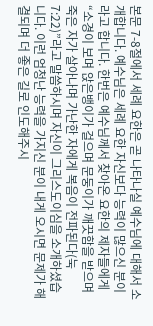본문 7-8절에서 세례 요한은 곧 나타나실 예수님에 대해서 소개합니다. 예수님은 세례 요한 자신보다 능력이 많으신 분이라고 합니다. 한번은 예수님께서 찾아온 요한의 제자들에게 “소경이 보며 앉은뱅이가 걸으며 문둥이가 깨끗함을 받으며 죽은 자가 살아나며 가난한 자에게 복음이 전파된다(눅 7:22)”라고 말씀하시며 자신이 그리스도이심을 소개하셨습니다. 이런 엄청난 능력을 가지신 분이 내게 오시면 문제가 해결되며 더 좋은 길로 인도해주시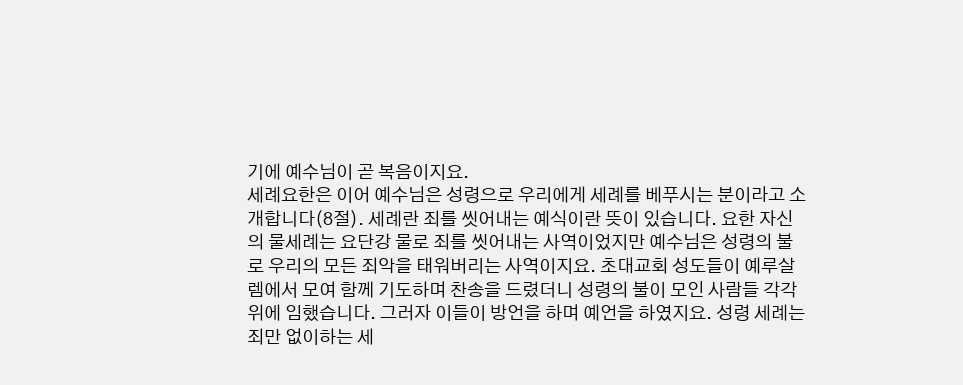기에 예수님이 곧 복음이지요.
세례요한은 이어 예수님은 성령으로 우리에게 세례를 베푸시는 분이라고 소개합니다(8절). 세례란 죄를 씻어내는 예식이란 뜻이 있습니다. 요한 자신의 물세례는 요단강 물로 죄를 씻어내는 사역이었지만 예수님은 성령의 불로 우리의 모든 죄악을 태워버리는 사역이지요. 초대교회 성도들이 예루살렘에서 모여 함께 기도하며 찬송을 드렸더니 성령의 불이 모인 사람들 각각 위에 임했습니다. 그러자 이들이 방언을 하며 예언을 하였지요. 성령 세례는 죄만 없이하는 세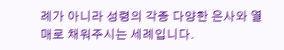례가 아니라 성령의 각종 다양한 은사와 열매로 채워주시는 세례입니다.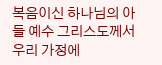복음이신 하나님의 아들 예수 그리스도께서 우리 가정에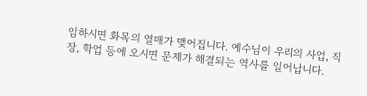임하시면 화목의 열매가 맺어집니다. 예수님이 우리의 사업, 직장, 학업 등에 오시면 문제가 해결되는 역사를 일어납니다.